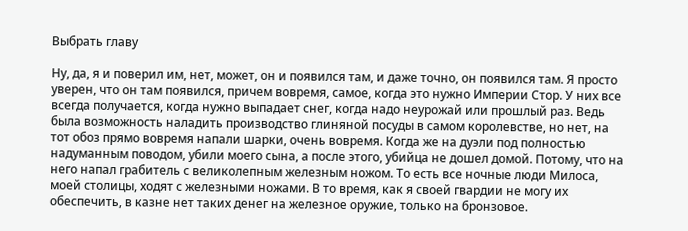Выбрать главу

Ну, да, я и поверил им, нет, может, он и появился там, и даже точно, он появился там. Я просто уверен, что он там появился, причем вовремя, самое, когда это нужно Империи Стор. У них все всегда получается, когда нужно выпадает снег, когда надо неурожай или прошлый раз. Ведь была возможность наладить производство глиняной посуды в самом королевстве, но нет, на тот обоз прямо вовремя напали шарки, очень вовремя. Когда же на дуэли под полностью надуманным поводом, убили моего сына, а после этого, убийца не дошел домой. Потому, что на него напал грабитель с великолепным железным ножом. То есть все ночные люди Милоса, моей столицы, ходят с железными ножами. В то время, как я своей гвардии не могу их обеспечить, в казне нет таких денег на железное оружие, только на бронзовое.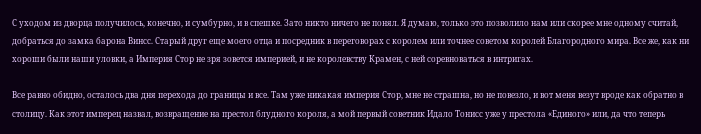С уходом из дворца получилось, конечно, и сумбурно, и в спешке. Зато никто ничего не понял. Я думаю, только это позволило нам или скорее мне одному считай, добраться до замка барона Винсс. Старый друг еще моего отца и посредник в переговорах с королем или точнее советом королей Благородного мира. Все же, как ни хороши были наши уловки, а Империя Стор не зря зовется империей, и не королевству Крамен, с ней соревноваться в интригах.

Все равно обидно, осталось два дня перехода до границы и все. Там уже никакая империя Стор, мне не страшна, но не повезло, и вот меня везут вроде как обратно в столицу. Как этот имперец назвал, возвращение на престол блудного короля, а мой первый советник Идало Тонисс уже у престола «Единого» или, да что теперь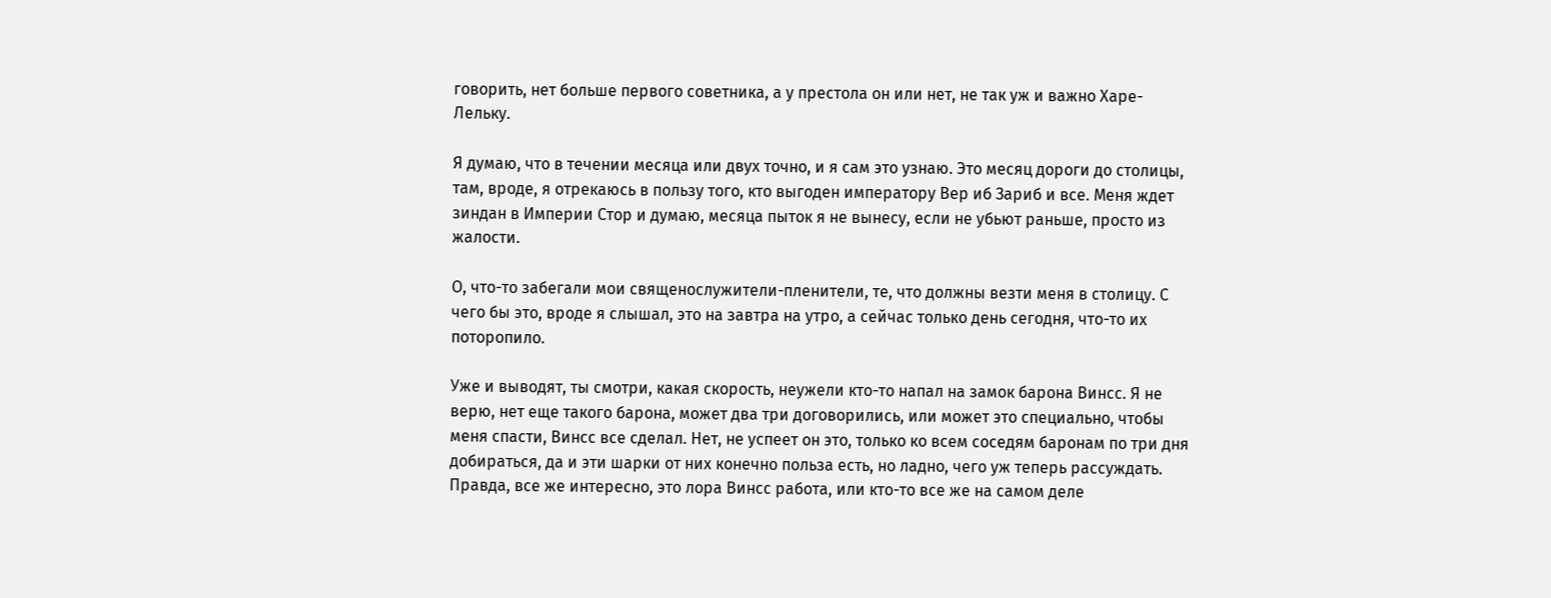говорить, нет больше первого советника, а у престола он или нет, не так уж и важно Харе-Лельку.

Я думаю, что в течении месяца или двух точно, и я сам это узнаю. Это месяц дороги до столицы, там, вроде, я отрекаюсь в пользу того, кто выгоден императору Вер иб Зариб и все. Меня ждет зиндан в Империи Стор и думаю, месяца пыток я не вынесу, если не убьют раньше, просто из жалости.

О, что-то забегали мои священослужители-пленители, те, что должны везти меня в столицу. С чего бы это, вроде я слышал, это на завтра на утро, а сейчас только день сегодня, что-то их поторопило.

Уже и выводят, ты смотри, какая скорость, неужели кто-то напал на замок барона Винсс. Я не верю, нет еще такого барона, может два три договорились, или может это специально, чтобы меня спасти, Винсс все сделал. Нет, не успеет он это, только ко всем соседям баронам по три дня добираться, да и эти шарки от них конечно польза есть, но ладно, чего уж теперь рассуждать. Правда, все же интересно, это лора Винсс работа, или кто-то все же на самом деле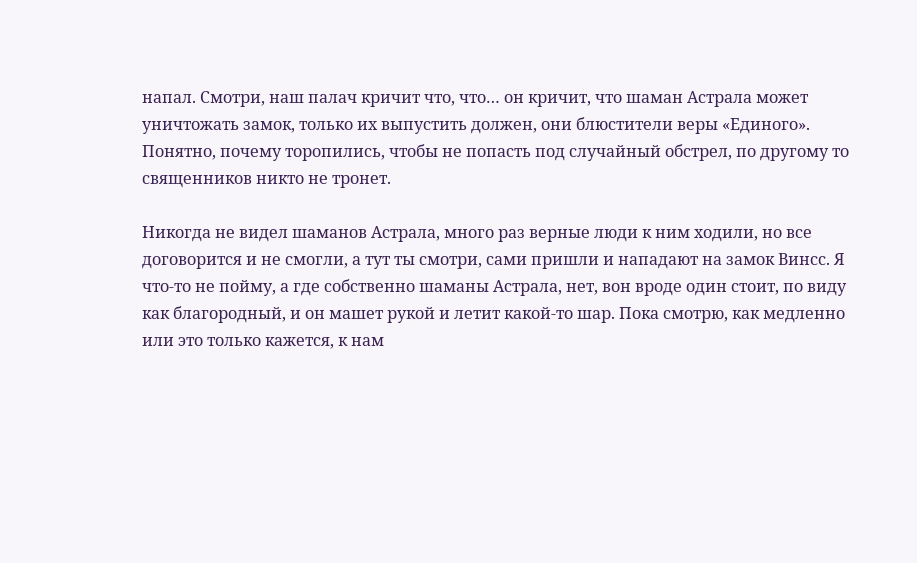напал. Смотри, наш палач кричит что, что… он кричит, что шаман Астрала может уничтожать замок, только их выпустить должен, они блюстители веры «Единого». Понятно, почему торопились, чтобы не попасть под случайный обстрел, по другому то священников никто не тронет.

Никогда не видел шаманов Астрала, много раз верные люди к ним ходили, но все договорится и не смогли, а тут ты смотри, сами пришли и нападают на замок Винсс. Я что-то не пойму, а где собственно шаманы Астрала, нет, вон вроде один стоит, по виду как благородный, и он машет рукой и летит какой-то шар. Пока смотрю, как медленно или это только кажется, к нам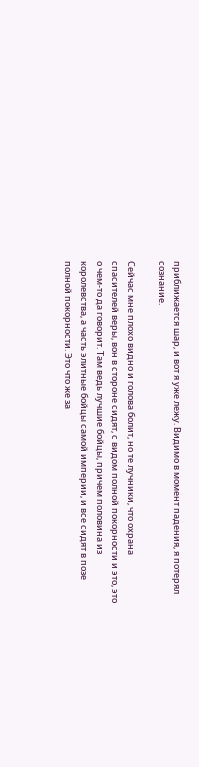приближается шар, и вот я уже лежу. Видимо в момент падения, я потерял сознание.

Сейчас мне плохо видно и голова болит, но те лучники, что охрана спасителей веры, вон в стороне сидят, с видом полной покорности и это, это о чем-то да говорит. Там ведь лучшие бойцы, причем половина из королевства, а часть элитные бойцы самой империи, и все сидят в позе полной покорности. Это что же за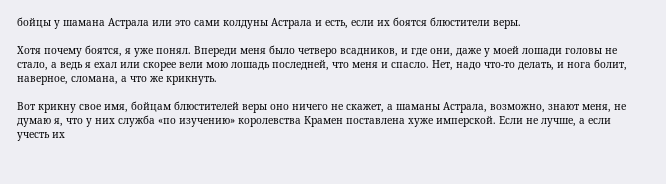бойцы у шамана Астрала или это сами колдуны Астрала и есть, если их боятся блюстители веры.

Хотя почему боятся, я уже понял. Впереди меня было четверо всадников, и где они, даже у моей лошади головы не стало, а ведь я ехал или скорее вели мою лошадь последней, что меня и спасло. Нет, надо что-то делать, и нога болит, наверное, сломана, а что же крикнуть.

Вот крикну свое имя, бойцам блюстителей веры оно ничего не скажет, а шаманы Астрала, возможно, знают меня, не думаю я, что у них служба «по изучению» королевства Крамен поставлена хуже имперской. Если не лучше, а если учесть их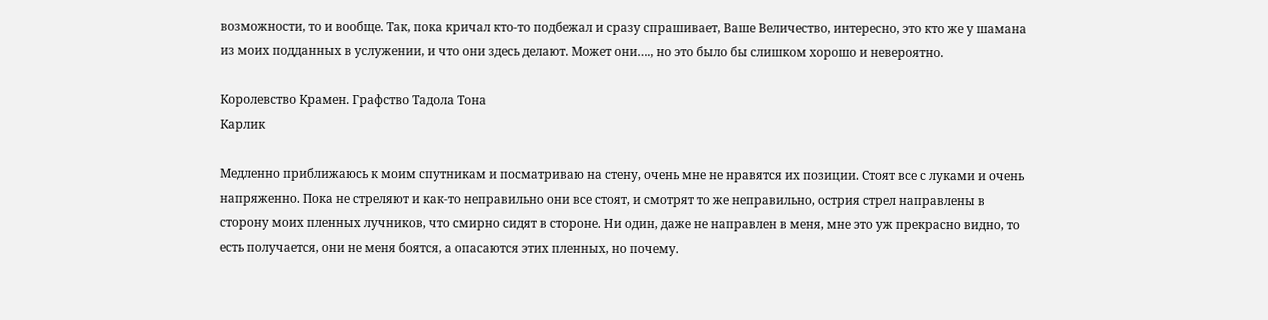возможности, то и вообще. Так, пока кричал кто-то подбежал и сразу спрашивает, Ваше Величество, интересно, это кто же у шамана из моих подданных в услужении, и что они здесь делают. Может они…., но это было бы слишком хорошо и невероятно.

Королевство Крамен. Графство Тадола Тона
Карлик

Медленно приближаюсь к моим спутникам и посматриваю на стену, очень мне не нравятся их позиции. Стоят все с луками и очень напряженно. Пока не стреляют и как-то неправильно они все стоят, и смотрят то же неправильно, острия стрел направлены в сторону моих пленных лучников, что смирно сидят в стороне. Ни один, даже не направлен в меня, мне это уж прекрасно видно, то есть получается, они не меня боятся, а опасаются этих пленных, но почему.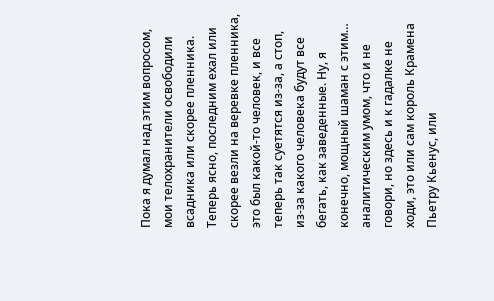Пока я думал над этим вопросом, мои телохранители освободили всадника или скорее пленника. Теперь ясно, последним ехал или скорее везли на веревке пленника, это был какой-то человек, и все теперь так суетятся из-за, а стоп, из-за какого человека будут все бегать, как заведенные. Ну, я конечно, мощный шаман с этим… аналитическим умом, что и не говори, но здесь и к гадалке не ходи, это или сам король Крамена Пьетру Кьенус, или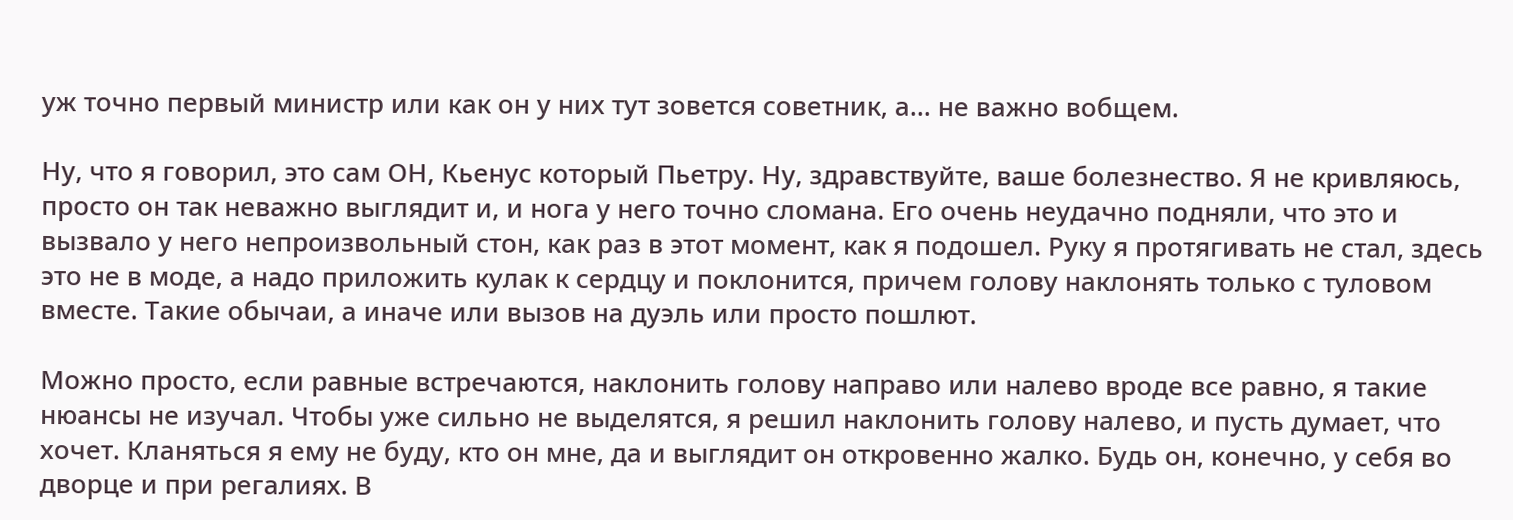уж точно первый министр или как он у них тут зовется советник, а… не важно вобщем.

Ну, что я говорил, это сам ОН, Кьенус который Пьетру. Ну, здравствуйте, ваше болезнество. Я не кривляюсь, просто он так неважно выглядит и, и нога у него точно сломана. Его очень неудачно подняли, что это и вызвало у него непроизвольный стон, как раз в этот момент, как я подошел. Руку я протягивать не стал, здесь это не в моде, а надо приложить кулак к сердцу и поклонится, причем голову наклонять только с туловом вместе. Такие обычаи, а иначе или вызов на дуэль или просто пошлют.

Можно просто, если равные встречаются, наклонить голову направо или налево вроде все равно, я такие нюансы не изучал. Чтобы уже сильно не выделятся, я решил наклонить голову налево, и пусть думает, что хочет. Кланяться я ему не буду, кто он мне, да и выглядит он откровенно жалко. Будь он, конечно, у себя во дворце и при регалиях. В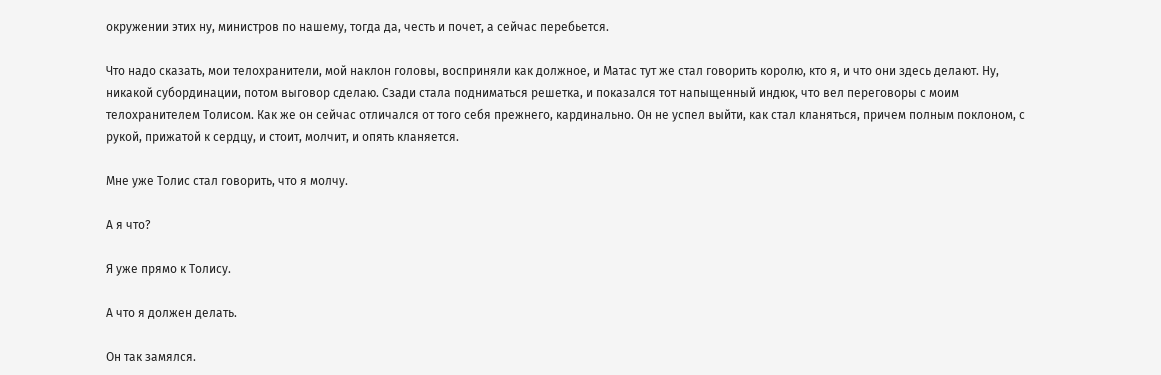окружении этих ну, министров по нашему, тогда да, честь и почет, а сейчас перебьется.

Что надо сказать, мои телохранители, мой наклон головы, восприняли как должное, и Матас тут же стал говорить королю, кто я, и что они здесь делают. Ну, никакой субординации, потом выговор сделаю. Сзади стала подниматься решетка, и показался тот напыщенный индюк, что вел переговоры с моим телохранителем Толисом. Как же он сейчас отличался от того себя прежнего, кардинально. Он не успел выйти, как стал кланяться, причем полным поклоном, с рукой, прижатой к сердцу, и стоит, молчит, и опять кланяется.

Мне уже Толис стал говорить, что я молчу.

А я что?

Я уже прямо к Толису.

А что я должен делать.

Он так замялся.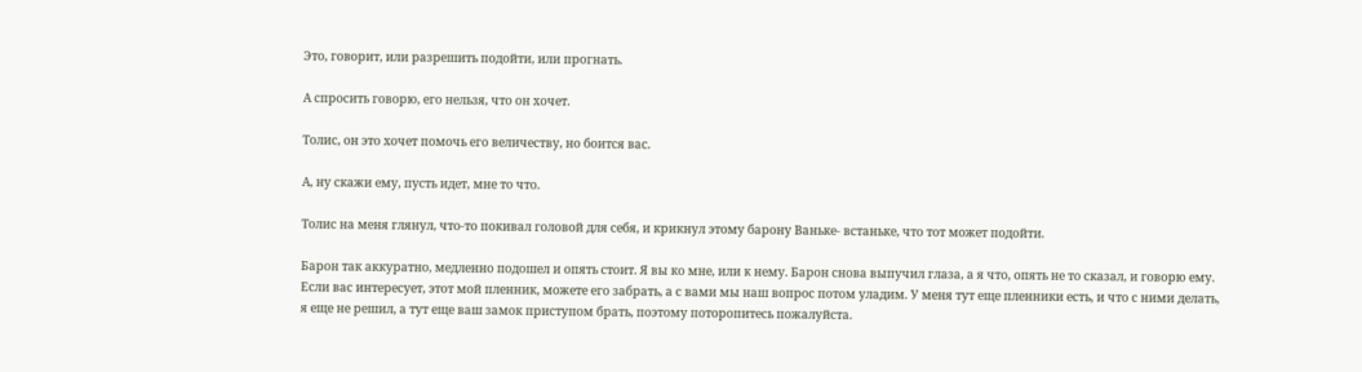Это, говорит, или разрешить подойти, или прогнать.

А спросить говорю, его нельзя, что он хочет.

Толис, он это хочет помочь его величеству, но боится вас.

А, ну скажи ему, пусть идет, мне то что.

Толис на меня глянул, что-то покивал головой для себя, и крикнул этому барону Ваньке- встаньке, что тот может подойти.

Барон так аккуратно, медленно подошел и опять стоит. Я вы ко мне, или к нему. Барон снова выпучил глаза, а я что, опять не то сказал, и говорю ему. Если вас интересует, этот мой пленник, можете его забрать, а с вами мы наш вопрос потом уладим. У меня тут еще пленники есть, и что с ними делать, я еще не решил, а тут еще ваш замок приступом брать, поэтому поторопитесь пожалуйста.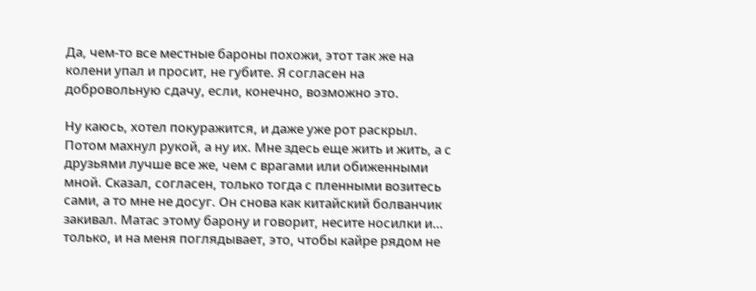Да, чем-то все местные бароны похожи, этот так же на колени упал и просит, не губите. Я согласен на добровольную сдачу, если, конечно, возможно это.

Ну каюсь, хотел покуражится, и даже уже рот раскрыл. Потом махнул рукой, а ну их. Мне здесь еще жить и жить, а с друзьями лучше все же, чем с врагами или обиженными мной. Сказал, согласен, только тогда с пленными возитесь сами, а то мне не досуг. Он снова как китайский болванчик закивал. Матас этому барону и говорит, несите носилки и… только, и на меня поглядывает, это, чтобы кайре рядом не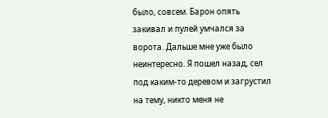было, совсем. Барон опять закивал и пулей умчался за ворота. Дальше мне уже было неинтересно. Я пошел назад, сел под каким-то деревом и загрустил на тему, никто меня не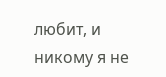любит, и никому я не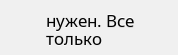нужен. Все только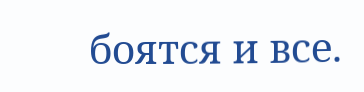боятся и все.